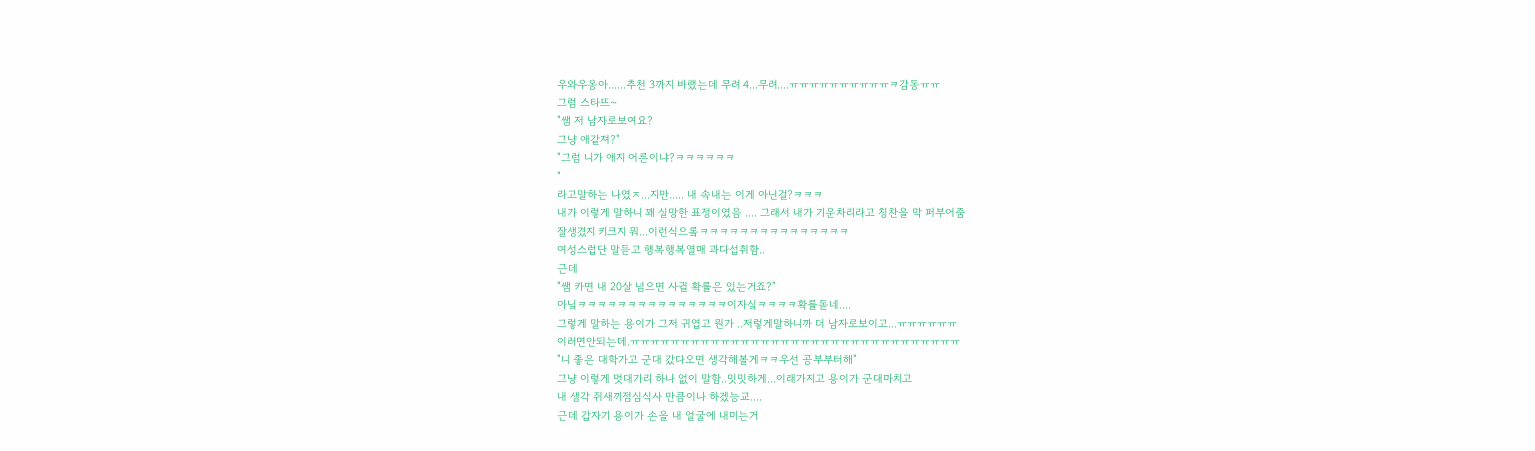우와우옹아......추천 3까지 바랬는데 무려 4...무려....ㅠㅠㅠㅠㅠㅠㅠㅠㅠㅠㅋ감동ㅠㅠ
그럼 스타뜨~
"쌤 저 남자로보여요?
그냥 애같져?"
"그럼 니가 애지 어른이냐?ㅋㅋㅋㅋㅋㅋ
"
라고말하는 나였ㅈ...지만..... 내 속내는 이게 아닌걸?ㅋㅋㅋ
내가 이렇게 말하니 꽤 실망한 표정이였음 .... 그래서 내가 기운차리라고 칭찬을 막 퍼부어줌
잘생겼지 키크지 뭐...이런식으롴ㅋㅋㅋㅋㅋㅋㅋㅋㅋㅋㅋㅋㅋㅋㅋ
여성스럽단 말듣고 행복행복열매 과다섭취함..
근데
"쌤 카면 내 20살 넘으면 사귈 확률은 있는거죠?"
아닠ㅋㅋㅋㅋㅋㅋㅋㅋㅋㅋㅋㅋㅋㅋㅋ이자싴ㅋㅋㅋㅋ확률돋네....
그렇게 말하는 용이가 그저 귀엽고 뭔가 ..저렇게말하니까 더 남자로보이고...ㅠㅠㅠㅠㅠㅠ
이러면안되는데.ㅠㅠㅠㅠㅠㅠㅠㅠㅠㅠㅠㅠㅠㅠㅠㅠㅠㅠㅠㅠㅠㅠㅠㅠㅠㅠㅠㅠㅠㅠㅠㅠㅠ
"니 좋은 대학가고 군대 갔다오면 생각해볼게ㅋㅋ우선 공부부터해"
그냥 이렇게 멋대가리 하나 없이 말함..밋밋하게...이래가지고 용이가 군대마치고
내 생각 쥐새끼점심식사 만큼이나 하겠능교....
근데 갑자기 용이가 손을 내 얼굴에 내미는거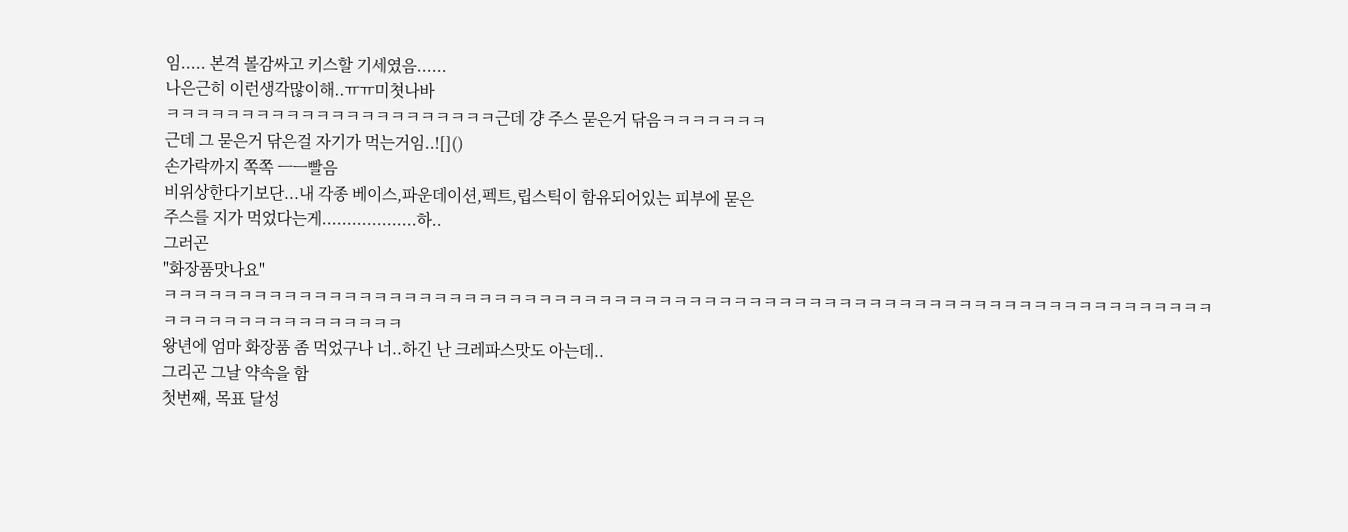임..... 본격 볼감싸고 키스할 기세였음......
나은근히 이런생각많이해..ㅠㅠ미쳣나바
ㅋㅋㅋㅋㅋㅋㅋㅋㅋㅋㅋㅋㅋㅋㅋㅋㅋㅋㅋㅋㅋㅋ근데 걍 주스 묻은거 닦음ㅋㅋㅋㅋㅋㅋㅋ
근데 그 묻은거 닦은걸 자기가 먹는거임..![]()
손가락까지 쪽쪽 ㅡㅡ빨음
비위상한다기보단...내 각종 베이스,파운데이션,펙트,립스틱이 함유되어있는 피부에 묻은
주스를 지가 먹었다는게...................하..
그러곤
"화장품맛나요"
ㅋㅋㅋㅋㅋㅋㅋㅋㅋㅋㅋㅋㅋㅋㅋㅋㅋㅋㅋㅋㅋㅋㅋㅋㅋㅋㅋㅋㅋㅋㅋㅋㅋㅋㅋㅋㅋㅋㅋㅋㅋㅋㅋㅋㅋㅋㅋㅋㅋㅋㅋㅋㅋㅋㅋㅋㅋㅋㅋㅋㅋㅋㅋㅋㅋㅋㅋㅋㅋㅋㅋㅋㅋㅋㅋㅋㅋㅋㅋㅋㅋㅋㅋㅋㅋㅋ
왕년에 엄마 화장품 좀 먹었구나 너..하긴 난 크레파스맛도 아는데..
그리곤 그날 약속을 함
첫번째, 목표 달성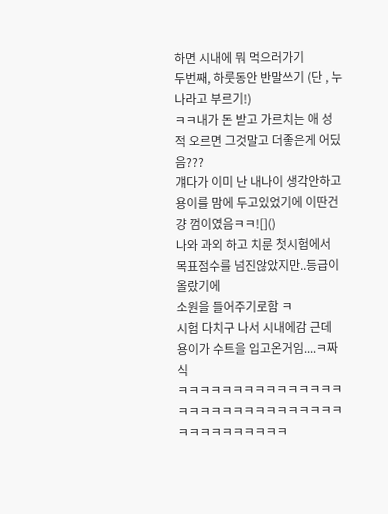하면 시내에 뭐 먹으러가기
두번째, 하룻동안 반말쓰기 (단 , 누나라고 부르기!)
ㅋㅋ내가 돈 받고 가르치는 애 성적 오르면 그것말고 더좋은게 어딨음???
걔다가 이미 난 내나이 생각안하고 용이를 맘에 두고있었기에 이딴건 걍 껌이였음ㅋㅋ![]()
나와 과외 하고 치룬 첫시험에서 목표점수를 넘진않았지만..등급이 올랐기에
소원을 들어주기로함 ㅋ
시험 다치구 나서 시내에감 근데 용이가 수트을 입고온거임....ㅋ짜식
ㅋㅋㅋㅋㅋㅋㅋㅋㅋㅋㅋㅋㅋㅋㅋㅋㅋㅋㅋㅋㅋㅋㅋㅋㅋㅋㅋㅋㅋㅋㅋㅋㅋㅋㅋㅋㅋㅋㅋㅋ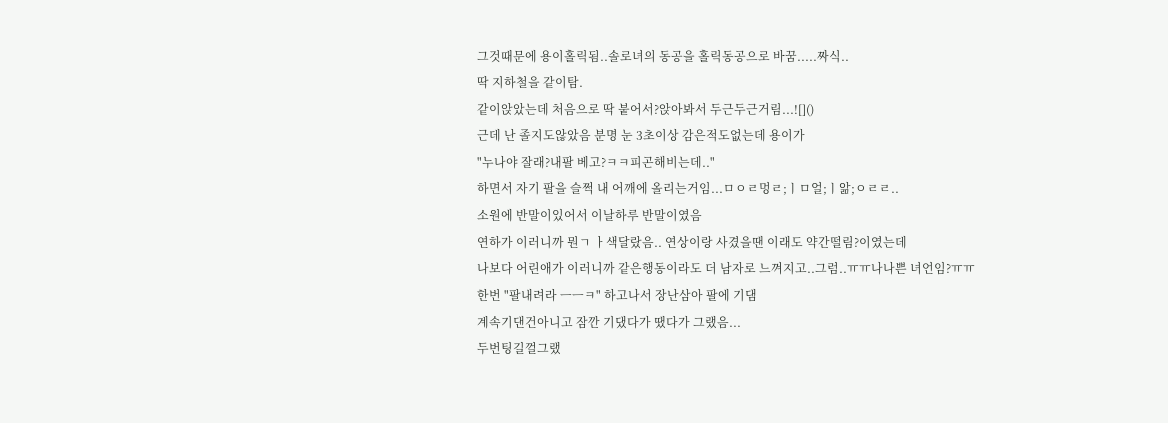그것때문에 용이홀릭됨..솔로녀의 동공을 홀릭동공으로 바꿈.....짜식..
딱 지하철을 같이탐.
같이앉았는데 처음으로 딱 붙어서?앉아봐서 두근두근거림...![]()
근데 난 졸지도않았음 분명 눈 3초이상 감은적도없는데 용이가
"누나야 잘래?내팔 베고?ㅋㅋ피곤해비는데.."
하면서 자기 팔을 슬쩍 내 어깨에 올리는거임...ㅁㅇㄹ멍ㄹ;ㅣㅁ얼;ㅣ앎;ㅇㄹㄹ..
소원에 반말이있어서 이날하루 반말이였음
연하가 이러니까 뭔ㄱ ㅏ색달랐음.. 연상이랑 사겼을땐 이래도 약간떨림?이였는데
나보다 어린애가 이러니까 같은행동이라도 더 남자로 느껴지고..그럼..ㅠㅠ나나쁜 녀언임?ㅠㅠ
한번 "팔내려라 ㅡㅡㅋ" 하고나서 장난삼아 팔에 기댐
계속기댄건아니고 잠깐 기댔다가 땠다가 그랬음...
두번팅길껄그랬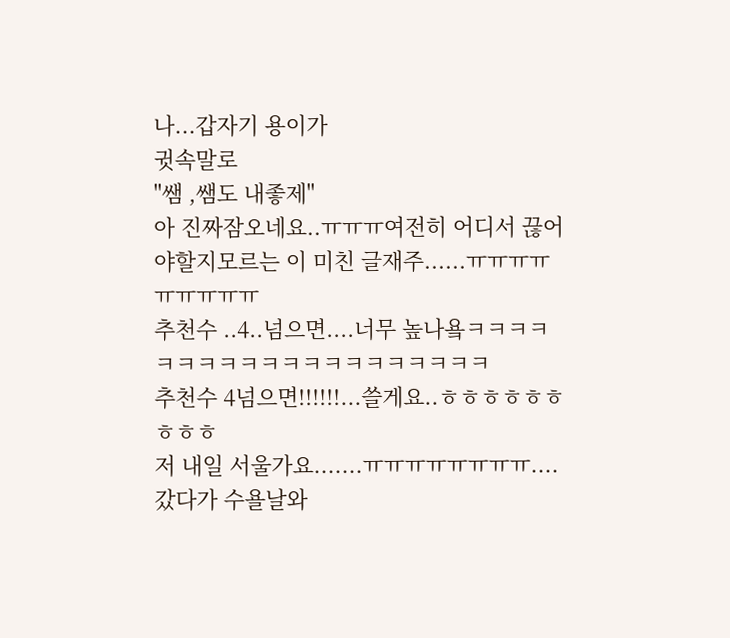나...갑자기 용이가
귓속말로
"쌤 ,쌤도 내좋제"
아 진짜잠오네요..ㅠㅠㅠ여전히 어디서 끊어야할지모르는 이 미친 글재주......ㅠㅠㅠㅠㅠㅠㅠㅠㅠ
추천수 ..4..넘으면....너무 높나욬ㅋㅋㅋㅋㅋㅋㅋㅋㅋㅋㅋㅋㅋㅋㅋㅋㅋㅋㅋㅋ
추천수 4넘으면!!!!!!...쓸게요..ㅎㅎㅎㅎㅎㅎㅎㅎㅎ
저 내일 서울가요.......ㅠㅠㅠㅠㅠㅠㅠㅠ....갔다가 수욜날와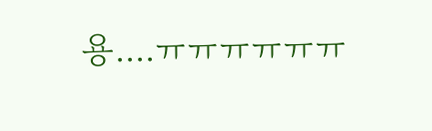용....ㅠㅠㅠㅠㅠㅠ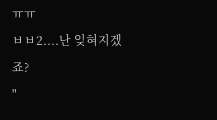ㅠㅠ
ㅂㅂ2....난 잊혀지겠죠?
"